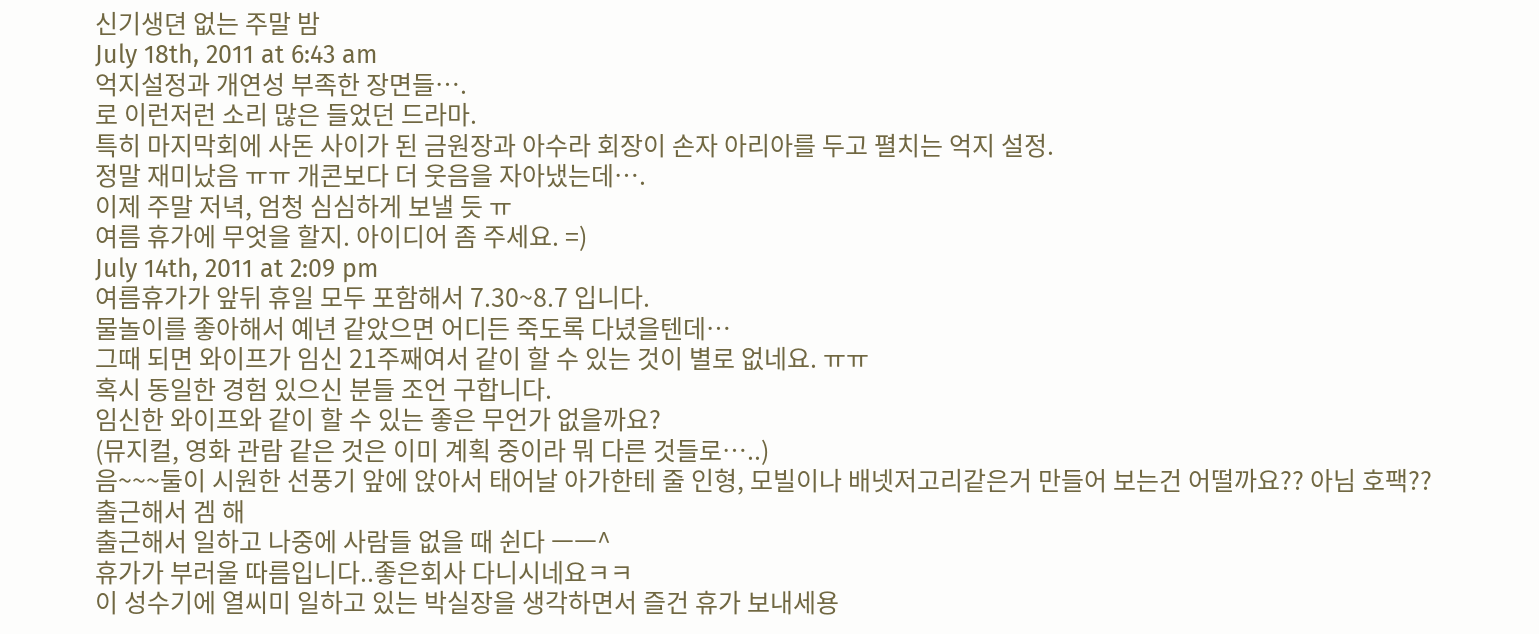신기생뎐 없는 주말 밤
July 18th, 2011 at 6:43 am
억지설정과 개연성 부족한 장면들….
로 이런저런 소리 많은 들었던 드라마.
특히 마지막회에 사돈 사이가 된 금원장과 아수라 회장이 손자 아리아를 두고 펼치는 억지 설정.
정말 재미났음 ㅠㅠ 개콘보다 더 웃음을 자아냈는데….
이제 주말 저녁, 엄청 심심하게 보낼 듯 ㅠ
여름 휴가에 무엇을 할지. 아이디어 좀 주세요. =)
July 14th, 2011 at 2:09 pm
여름휴가가 앞뒤 휴일 모두 포함해서 7.30~8.7 입니다.
물놀이를 좋아해서 예년 같았으면 어디든 죽도록 다녔을텐데…
그때 되면 와이프가 임신 21주째여서 같이 할 수 있는 것이 별로 없네요. ㅠㅠ
혹시 동일한 경험 있으신 분들 조언 구합니다.
임신한 와이프와 같이 할 수 있는 좋은 무언가 없을까요?
(뮤지컬, 영화 관람 같은 것은 이미 계획 중이라 뭐 다른 것들로…..)
음~~~둘이 시원한 선풍기 앞에 앉아서 태어날 아가한테 줄 인형, 모빌이나 배넷저고리같은거 만들어 보는건 어떨까요?? 아님 호팩??
출근해서 겜 해
출근해서 일하고 나중에 사람들 없을 때 쉰다 ㅡㅡ^
휴가가 부러울 따름입니다..좋은회사 다니시네요ㅋㅋ
이 성수기에 열씨미 일하고 있는 박실장을 생각하면서 즐건 휴가 보내세용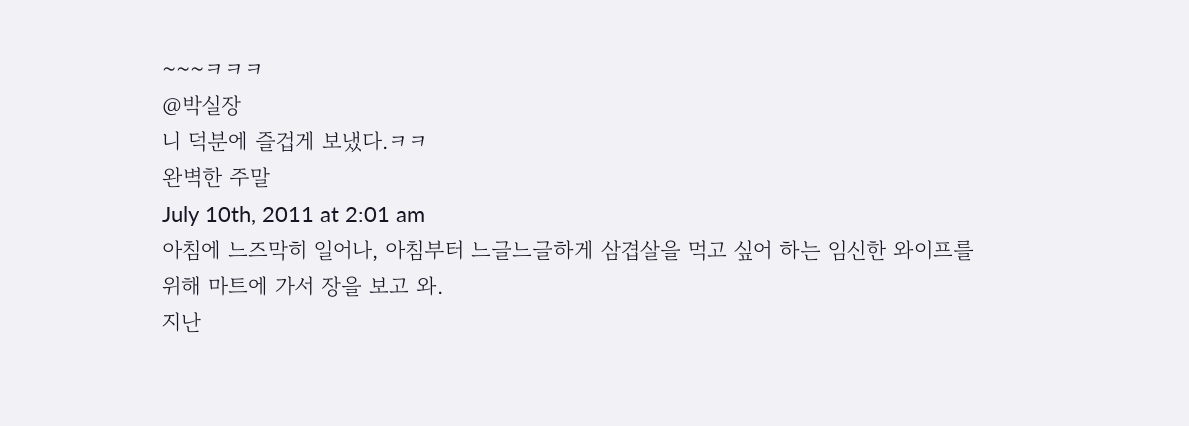~~~ㅋㅋㅋ
@박실장
니 덕분에 즐겁게 보냈다.ㅋㅋ
완벽한 주말
July 10th, 2011 at 2:01 am
아침에 느즈막히 일어나, 아침부터 느글느글하게 삼겹살을 먹고 싶어 하는 임신한 와이프를 위해 마트에 가서 장을 보고 와.
지난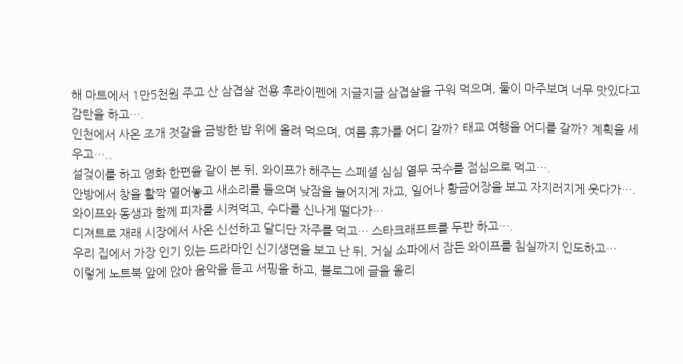해 마트에서 1만5천원 주고 산 삼겹살 전용 후라이펜에 지글지글 삼겹살을 구워 먹으며, 둘이 마주보며 너무 맛있다고 감탄을 하고….
인천에서 사온 조개 젓갈을 금방한 밥 위에 올려 먹으며, 여름 휴가를 어디 갈까? 태교 여행을 어디를 갈까? 계획을 세우고…..
설겆이를 하고 영화 한편을 같이 본 뒤, 와이프가 해주는 스페셜 심심 열무 국수를 점심으로 먹고….
안방에서 창을 활짝 열어놓고 새소리를 들으며 낮잠을 늘어지게 자고, 일어나 황금어장을 보고 자지러지게 웃다가….
와이프와 동생과 함께 피자를 시켜먹고, 수다를 신나게 떨다가…
디져트로 재래 시장에서 사온 신선하고 달디단 자주를 먹고… 스타크래프트를 두판 하고….
우리 집에서 가장 인기 있는 드라마인 신기생뎐을 보고 난 뒤, 거실 소파에서 잠든 와이프를 침실까지 인도하고…
이렇게 노트북 앞에 앉아 음악을 듣고 서핑을 하고, 블로그에 글을 올리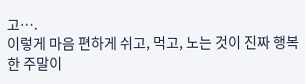고….
이렇게 마음 편하게 쉬고, 먹고, 노는 것이 진짜 행복한 주말이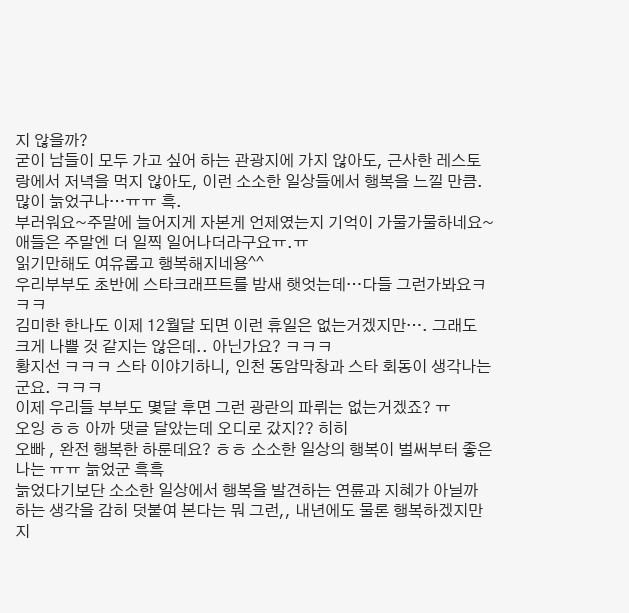지 않을까?
굳이 남들이 모두 가고 싶어 하는 관광지에 가지 않아도, 근사한 레스토랑에서 저녁을 먹지 않아도, 이런 소소한 일상들에서 행복을 느낄 만큼.
많이 늙었구나…ㅠㅠ 흑.
부러워요~주말에 늘어지게 자본게 언제였는지 기억이 가물가물하네요~ 애들은 주말엔 더 일찍 일어나더라구요ㅠ.ㅠ
읽기만해도 여유롭고 행복해지네용^^
우리부부도 초반에 스타크래프트를 밤새 햇엇는데…다들 그런가봐요ㅋㅋㅋ
김미한 한나도 이제 12월달 되면 이런 휴일은 없는거겠지만…. 그래도 크게 나쁠 것 같지는 않은데.. 아닌가요? ㅋㅋㅋ
황지선 ㅋㅋㅋ 스타 이야기하니, 인천 동암막창과 스타 회동이 생각나는군요. ㅋㅋㅋ
이제 우리들 부부도 몇달 후면 그런 광란의 파뤼는 없는거겠죠? ㅠ
오잉 ㅎㅎ 아까 댓글 달았는데 오디로 갔지?? 히히
오빠 , 완전 행복한 하룬데요? ㅎㅎ 소소한 일상의 행복이 벌써부터 좋은 나는 ㅠㅠ 늙었군 흑흑
늙었다기보단 소소한 일상에서 행복을 발견하는 연륜과 지혜가 아닐까 하는 생각을 감히 덧붙여 본다는 뭐 그런,, 내년에도 물론 행복하겠지만 지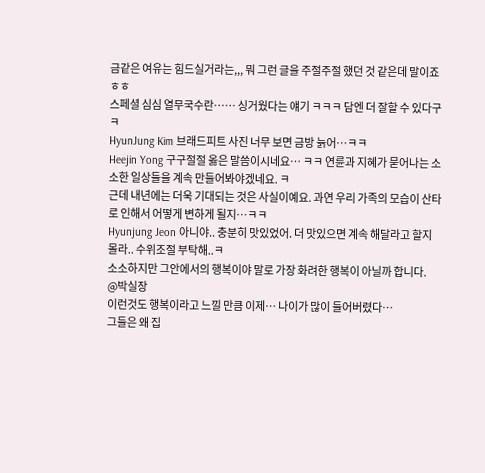금같은 여유는 힘드실거라는,,, 뭐 그런 글을 주절주절 했던 것 같은데 말이죠 ㅎㅎ
스페셜 심심 열무국수란…… 싱거웠다는 얘기 ㅋㅋㅋ 담엔 더 잘할 수 있다구ㅋ
HyunJung Kim 브래드피트 사진 너무 보면 금방 늙어…ㅋㅋ
Heejin Yong 구구절절 옳은 말씀이시네요… ㅋㅋ 연륜과 지혜가 묻어나는 소소한 일상들을 계속 만들어봐야겠네요. ㅋ
근데 내년에는 더욱 기대되는 것은 사실이예요. 과연 우리 가족의 모습이 산타로 인해서 어떻게 변하게 될지…ㅋㅋ
Hyunjung Jeon 아니야.. 충분히 맛있었어. 더 맛있으면 계속 해달라고 할지 몰라.. 수위조절 부탁해..ㅋ
소소하지만 그안에서의 행복이야 말로 가장 화려한 행복이 아닐까 합니다.
@박실장
이런것도 행복이라고 느낄 만큼 이제… 나이가 많이 들어버렸다…
그들은 왜 집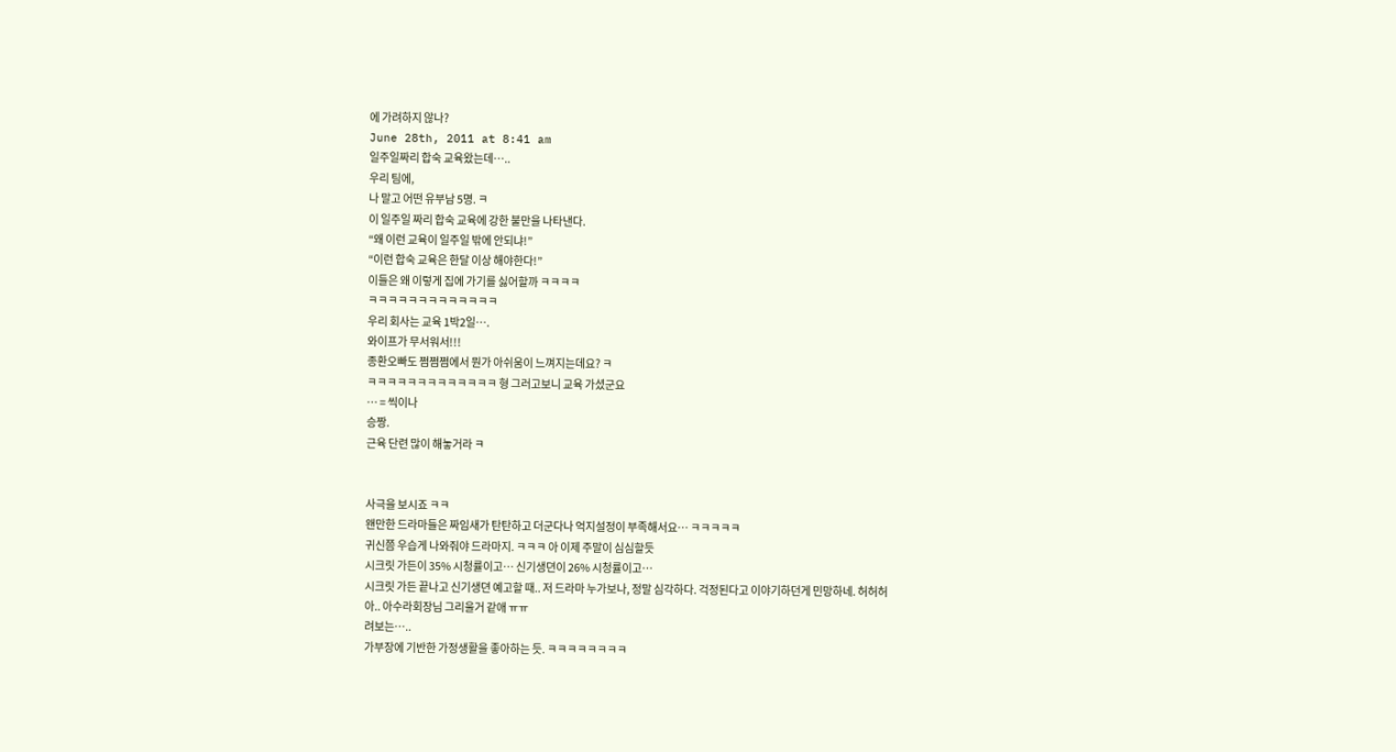에 가려하지 않나?
June 28th, 2011 at 8:41 am
일주일짜리 합숙 교육왔는데…..
우리 팀에,
나 말고 어떤 유부남 5명. ㅋ
이 일주일 짜리 합숙 교육에 강한 불만을 나타낸다.
“왜 이런 교육이 일주일 밖에 안되냐!”
“이런 합숙 교육은 한달 이상 해야한다!”
이들은 왜 이렇게 집에 가기를 싫어할까 ㅋㅋㅋㅋ
ㅋㅋㅋㅋㅋㅋㅋㅋㅋㅋㅋㅋㅋ
우리 회사는 교육 1박2일….
와이프가 무서워서!!!
종환오빠도 쩜쩜쩜에서 뭔가 아쉬움이 느껴지는데요? ㅋ
ㅋㅋㅋㅋㅋㅋㅋㅋㅋㅋㅋㅋㅋ 형 그러고보니 교육 가셨군요
… = 씩이나
승짱.
근육 단련 많이 해놓거라 ㅋ


사극을 보시죠 ㅋㅋ
왠만한 드라마들은 짜임새가 탄탄하고 더군다나 억지설정이 부족해서요… ㅋㅋㅋㅋㅋ
귀신쯤 우습게 나와줘야 드라마지. ㅋㅋㅋ 아 이제 주말이 심심할듯
시크릿 가든이 35% 시청률이고… 신기생뎐이 26% 시청률이고…
시크릿 가든 끝나고 신기생뎐 예고할 때.. 저 드라마 누가보나, 정말 심각하다. 걱정된다고 이야기하던게 민망하네. 허허허
아.. 아수라회장님 그리울거 같애 ㅠㅠ
려보는…..
가부장에 기반한 가정생활을 좋아하는 듯. ㅋㅋㅋㅋㅋㅋㅋㅋ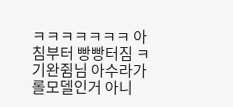ㅋㅋㅋㅋㅋㅋㅋ 아침부터 빵빵터짐 ㅋ
기완쥠님 아수라가 롤모델인거 아니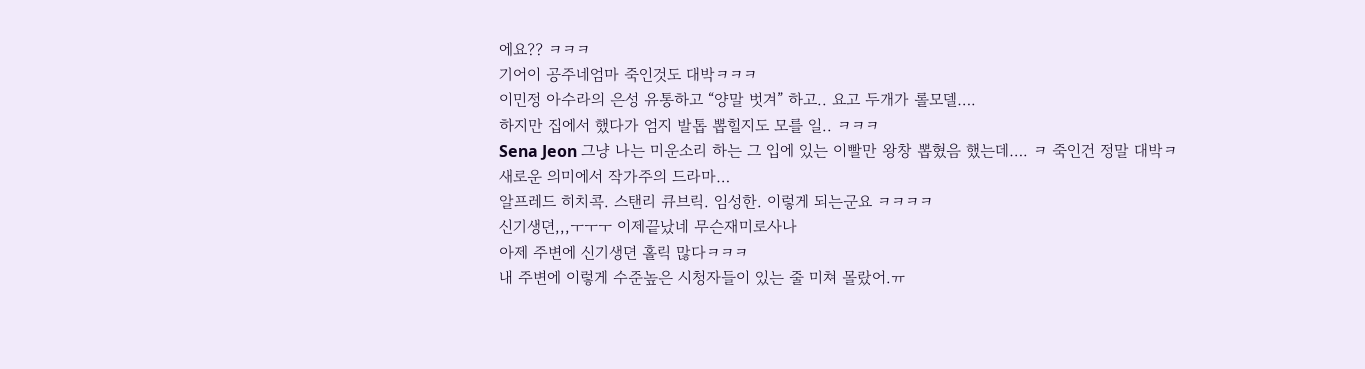에요?? ㅋㅋㅋ
기어이 공주네엄마 죽인것도 대박ㅋㅋㅋ
이민정 아수라의 은성 유통하고 “양말 벗겨” 하고.. 요고 두개가 롤모델….
하지만 집에서 했다가 엄지 발톱 뽑힐지도 모를 일.. ㅋㅋㅋ
Sena Jeon 그냥 나는 미운소리 하는 그 입에 있는 이빨만 왕창 뽑혔음 했는데…. ㅋ 죽인건 정말 대박ㅋ
새로운 의미에서 작가주의 드라마…
알프레드 히치콕. 스탠리 큐브릭. 임성한. 이렇게 되는군요 ㅋㅋㅋㅋ
신기생뎐,,,ㅜㅜㅜ 이제끝났네 무슨재미로사나
아제 주변에 신기생뎐 홀릭 많다ㅋㅋㅋ
내 주변에 이렇게 수준높은 시청자들이 있는 줄 미쳐 몰랐어.ㅠ